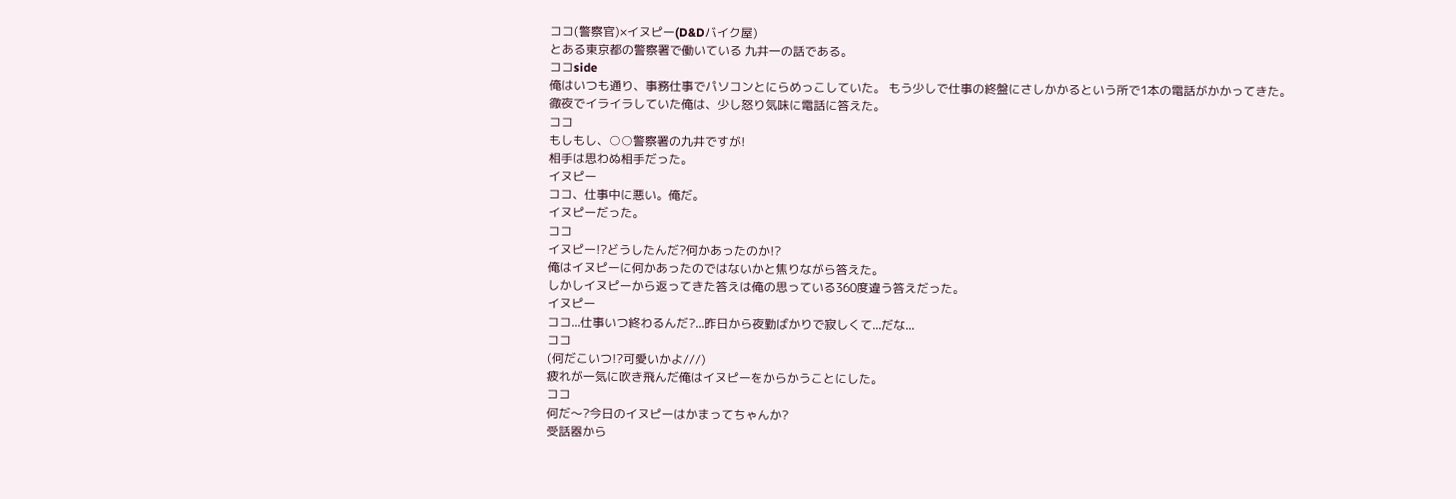ココ(警察官)×イヌピー(D&Dバイク屋)
とある東京都の警察署で働いている 九井一の話である。
ココside
俺はいつも通り、事務仕事でパソコンとにらめっこしていた。 もう少しで仕事の終盤にさしかかるという所で1本の電話がかかってきた。 徹夜でイライラしていた俺は、少し怒り気味に電話に答えた。
ココ
もしもし、○○警察署の九井ですが!
相手は思わぬ相手だった。
イヌピー
ココ、仕事中に悪い。俺だ。
イヌピーだった。
ココ
イヌピー!?どうしたんだ?何かあったのか!?
俺はイヌピーに何かあったのではないかと焦りながら答えた。
しかしイヌピーから返ってきた答えは俺の思っている360度違う答えだった。
イヌピー
ココ...仕事いつ終わるんだ?...昨日から夜勤ばかりで寂しくて...だな...
ココ
(何だこいつ!?可愛いかよ///)
疲れが一気に吹き飛んだ俺はイヌピーをからかうことにした。
ココ
何だ〜?今日のイヌピーはかまってちゃんか?
受話器から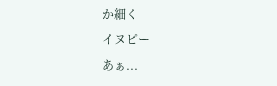か細く
イヌピー
あぁ...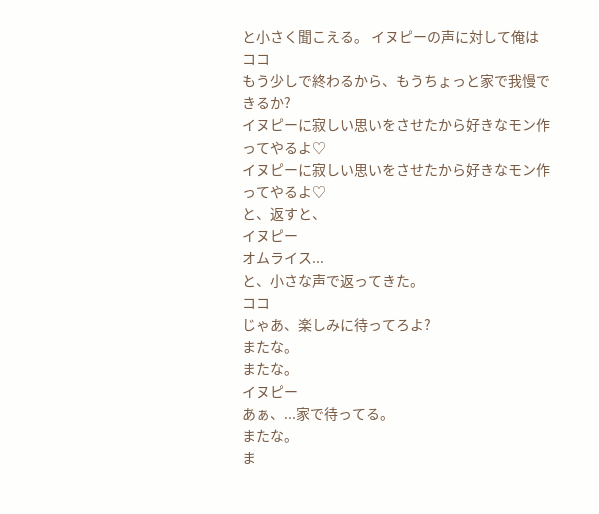と小さく聞こえる。 イヌピーの声に対して俺は
ココ
もう少しで終わるから、もうちょっと家で我慢できるか?
イヌピーに寂しい思いをさせたから好きなモン作ってやるよ♡
イヌピーに寂しい思いをさせたから好きなモン作ってやるよ♡
と、返すと、
イヌピー
オムライス...
と、小さな声で返ってきた。
ココ
じゃあ、楽しみに待ってろよ?
またな。
またな。
イヌピー
あぁ、...家で待ってる。
またな。
ま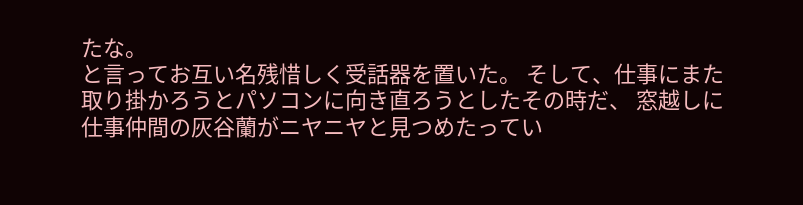たな。
と言ってお互い名残惜しく受話器を置いた。 そして、仕事にまた取り掛かろうとパソコンに向き直ろうとしたその時だ、 窓越しに仕事仲間の灰谷蘭がニヤニヤと見つめたってい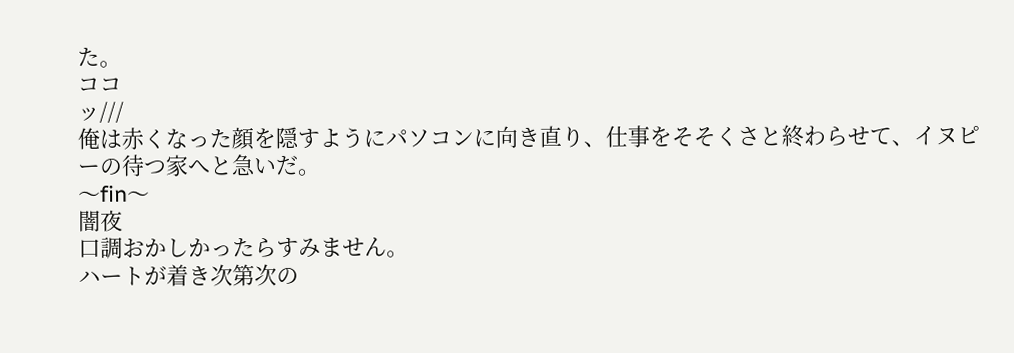た。
ココ
ッ///
俺は赤くなった顔を隠すようにパソコンに向き直り、仕事をそそくさと終わらせて、イヌピーの待つ家へと急いだ。
〜fin〜
闇夜
口調おかしかったらすみません。
ハートが着き次第次の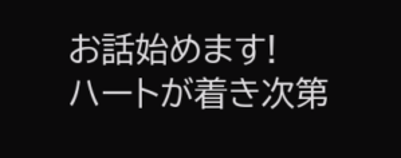お話始めます!
ハートが着き次第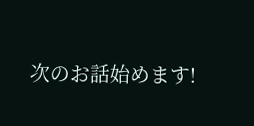次のお話始めます!